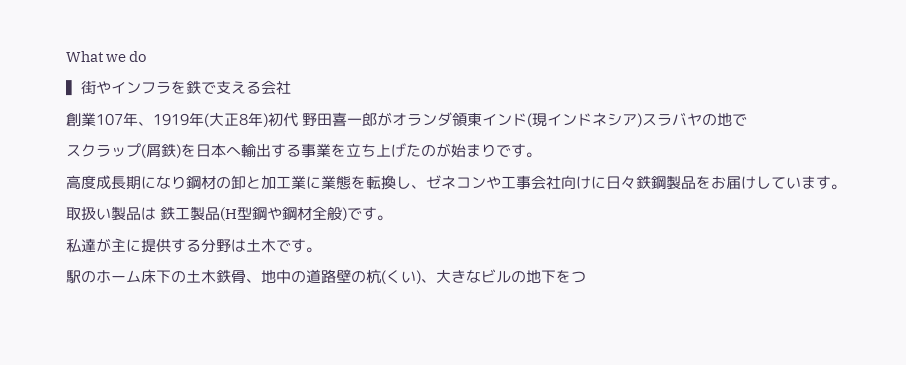What we do
▍街やインフラを鉄で支える会社
創業107年、1919年(大正8年)初代 野田喜一郎がオランダ領東インド(現インドネシア)スラバヤの地で
スクラップ(屑鉄)を日本へ輸出する事業を立ち上げたのが始まりです。
高度成長期になり鋼材の卸と加工業に業態を転換し、ゼネコンや工事会社向けに日々鉄鋼製品をお届けしています。
取扱い製品は 鉄工製品(H型鋼や鋼材全般)です。
私達が主に提供する分野は土木です。
駅のホーム床下の土木鉄骨、地中の道路壁の杭(くい)、大きなビルの地下をつ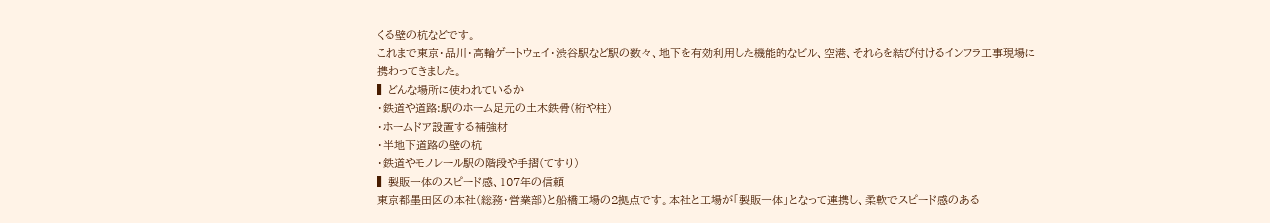くる壁の杭などです。
これまで東京・品川・高輪ゲートウェイ・渋谷駅など駅の数々、地下を有効利用した機能的なビル、空港、それらを結び付けるインフラ工事現場に携わってきました。
▍どんな場所に使われているか
・鉄道や道路:駅のホーム足元の土木鉄骨(桁や柱)
・ホームドア設置する補強材
・半地下道路の壁の杭
・鉄道やモノレール駅の階段や手摺(てすり)
▍製販一体のスピード感、107年の信頼
東京都墨田区の本社(総務・営業部)と船橋工場の2拠点です。本社と工場が「製販一体」となって連携し、柔軟でスピード感のある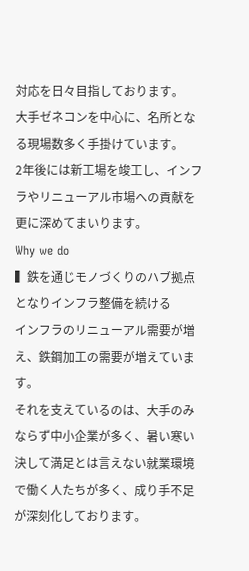対応を日々目指しております。
大手ゼネコンを中心に、名所となる現場数多く手掛けています。
2年後には新工場を竣工し、インフラやリニューアル市場への貢献を更に深めてまいります。
Why we do
▍鉄を通じモノづくりのハブ拠点となりインフラ整備を続ける
インフラのリニューアル需要が増え、鉄鋼加工の需要が増えています。
それを支えているのは、大手のみならず中小企業が多く、暑い寒い決して満足とは言えない就業環境で働く人たちが多く、成り手不足が深刻化しております。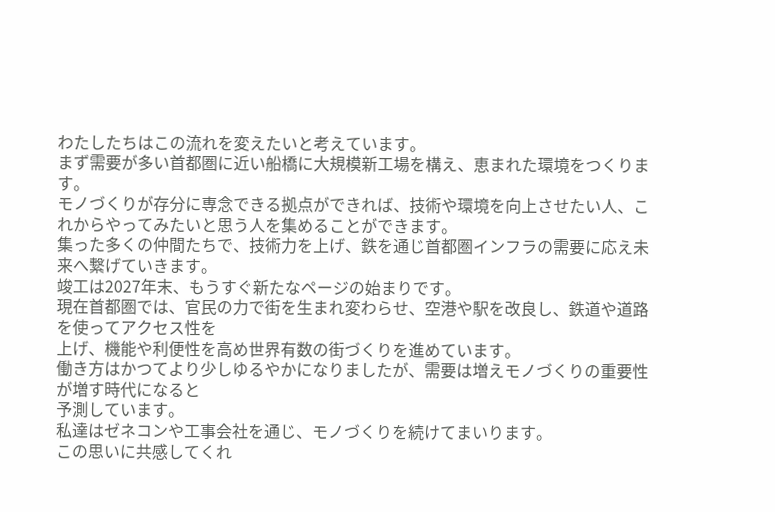わたしたちはこの流れを変えたいと考えています。
まず需要が多い首都圏に近い船橋に大規模新工場を構え、恵まれた環境をつくります。
モノづくりが存分に専念できる拠点ができれば、技術や環境を向上させたい人、これからやってみたいと思う人を集めることができます。
集った多くの仲間たちで、技術力を上げ、鉄を通じ首都圏インフラの需要に応え未来へ繋げていきます。
竣工は2027年末、もうすぐ新たなページの始まりです。
現在首都圏では、官民の力で街を生まれ変わらせ、空港や駅を改良し、鉄道や道路を使ってアクセス性を
上げ、機能や利便性を高め世界有数の街づくりを進めています。
働き方はかつてより少しゆるやかになりましたが、需要は増えモノづくりの重要性が増す時代になると
予測しています。
私達はゼネコンや工事会社を通じ、モノづくりを続けてまいります。
この思いに共感してくれ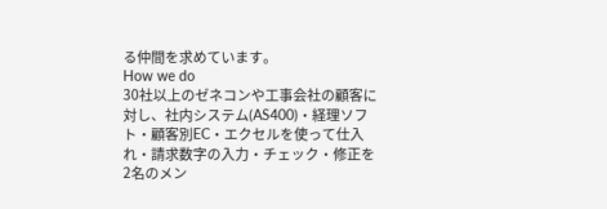る仲間を求めています。
How we do
30社以上のゼネコンや工事会社の顧客に対し、社内システム(AS400)・経理ソフト・顧客別EC・エクセルを使って仕入れ・請求数字の入力・チェック・修正を2名のメン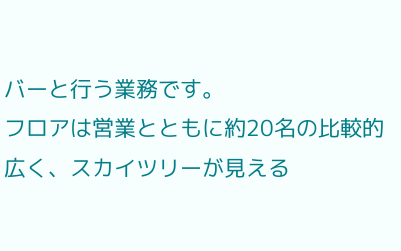バーと行う業務です。
フロアは営業とともに約20名の比較的広く、スカイツリーが見える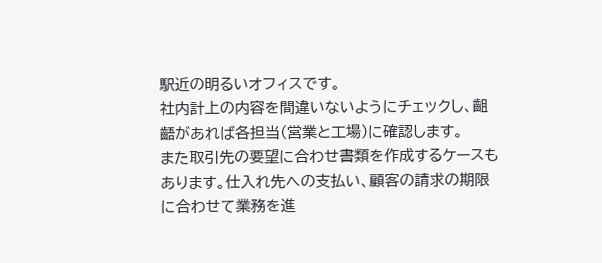駅近の明るいオフィスです。
社内計上の内容を間違いないようにチェックし、齟齬があれば各担当(営業と工場)に確認します。
また取引先の要望に合わせ書類を作成するケースもあります。仕入れ先への支払い、顧客の請求の期限に合わせて業務を進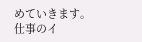めていきます。
仕事のイ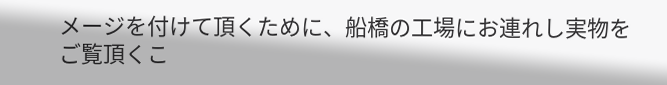メージを付けて頂くために、船橋の工場にお連れし実物をご覧頂くこ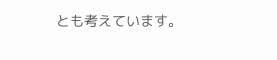とも考えています。